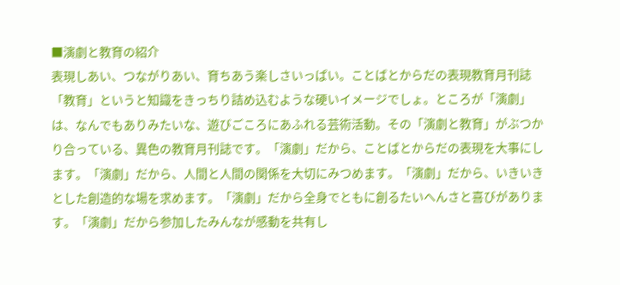■演劇と教育の紹介
表現しあい、つながりあい、育ちあう楽しさいっぱい。ことばとからだの表現教育月刊誌
「教育」というと知識をきっちり詰め込むような硬いイメージでしょ。ところが「演劇」は、なんでもありみたいな、遊びごころにあふれる芸術活動。その「演劇と教育」がぶつかり合っている、異色の教育月刊誌です。「演劇」だから、ことばとからだの表現を大事にします。「演劇」だから、人間と人間の関係を大切にみつめます。「演劇」だから、いきいきとした創造的な場を求めます。「演劇」だから全身でともに創るたいへんさと喜びがあります。「演劇」だから参加したみんなが感動を共有し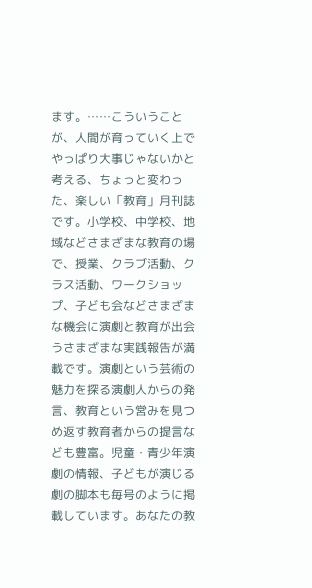ます。……こういうことが、人間が育っていく上でやっぱり大事じゃないかと考える、ちょっと変わった、楽しい「教育」月刊誌です。小学校、中学校、地域などさまざまな教育の場で、授業、クラブ活動、クラス活動、ワークショップ、子ども会などさまざまな機会に演劇と教育が出会うさまざまな実践報告が満載です。演劇という芸術の魅力を探る演劇人からの発言、教育という営みを見つめ返す教育者からの提言なども豊富。児童・青少年演劇の情報、子どもが演じる劇の脚本も毎号のように掲載しています。あなたの教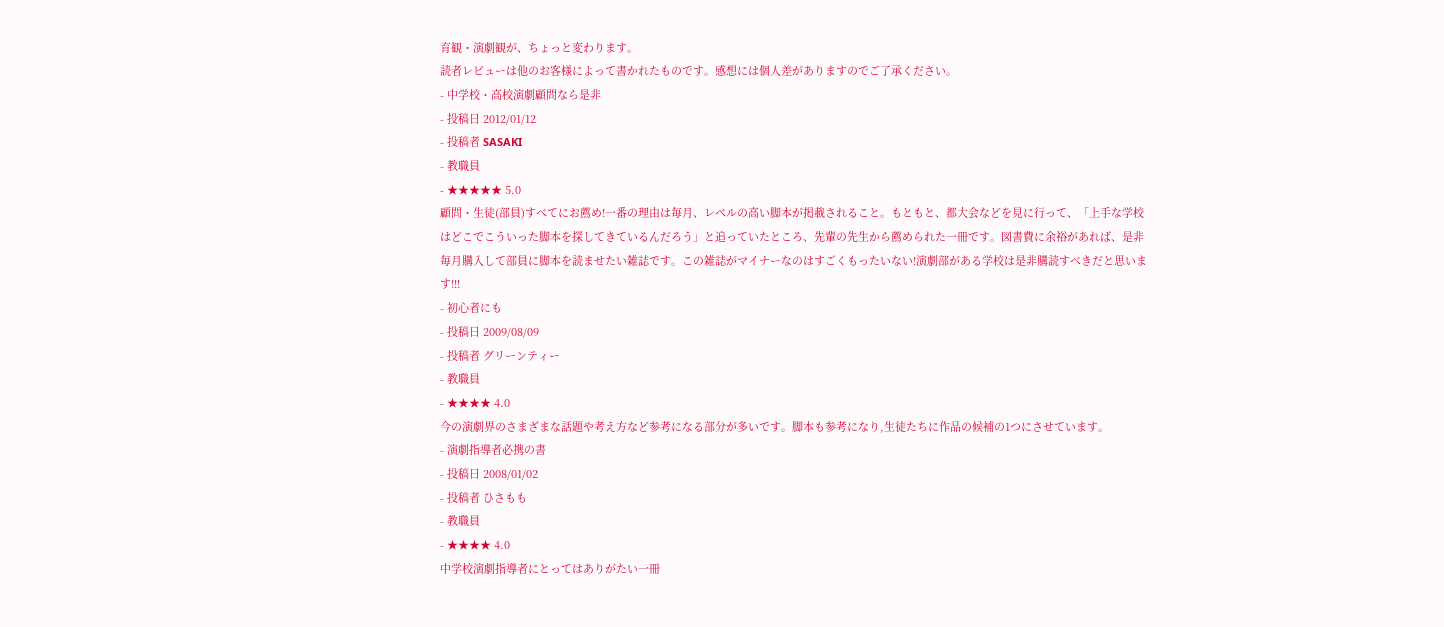育観・演劇観が、ちょっと変わります。
読者レビューは他のお客様によって書かれたものです。感想には個人差がありますのでご了承ください。
- 中学校・高校演劇顧問なら是非
- 投稿日 2012/01/12
- 投稿者 SASAKI
- 教職員
- ★★★★★ 5.0
顧問・生徒(部員)すべてにお薦め!一番の理由は毎月、レベルの高い脚本が掲載されること。もともと、都大会などを見に行って、「上手な学校はどこでこういった脚本を探してきているんだろう」と追っていたところ、先輩の先生から薦められた一冊です。図書費に余裕があれば、是非毎月購入して部員に脚本を読ませたい雑誌です。この雑誌がマイナーなのはすごくもったいない!演劇部がある学校は是非購読すべきだと思います!!!
- 初心者にも
- 投稿日 2009/08/09
- 投稿者 グリーンティー
- 教職員
- ★★★★ 4.0
今の演劇界のさまざまな話題や考え方など参考になる部分が多いです。脚本も参考になり,生徒たちに作品の候補の1つにさせています。
- 演劇指導者必携の書
- 投稿日 2008/01/02
- 投稿者 ひさもも
- 教職員
- ★★★★ 4.0
中学校演劇指導者にとってはありがたい一冊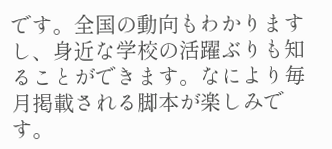です。全国の動向もわかりますし、身近な学校の活躍ぶりも知ることができます。なにより毎月掲載される脚本が楽しみです。